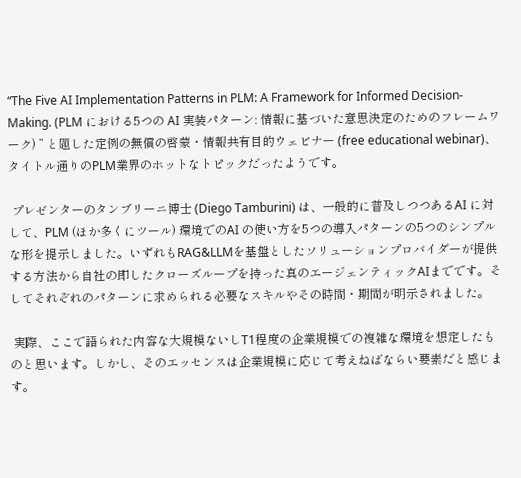“The Five AI Implementation Patterns in PLM: A Framework for Informed Decision-Making. (PLM における5つの AI 実装パターン: 情報に基づいた意思決定のためのフレームワーク) ” と題した定例の無償の啓蒙・情報共有目的ウェビナー (free educational webinar)、タイトル通りのPLM業界のホットなトピックだったようです。

 プレゼンターのタンブリーニ博士 (Diego Tamburini) は、一般的に普及しつつあるAI に対して、PLM (ほか多くにツール) 環境でのAI の使い方を5つの導入パターンの5つのシンプルな形を提示しました。いずれもRAG&LLMを基盤としたソリューションプロバイダーが提供する方法から自社の即したクローズループを持った真のエージェンティックAIまでです。そしてそれぞれのパターンに求められる必要なスキルやその時間・期間が明示されました。

 実際、ここで語られた内容な大規模ないしT1程度の企業規模での複雑な環境を想定したものと思います。しかし、そのエッセンスは企業規模に応じて考えねばならい要素だと感じます。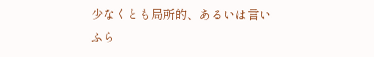少なくとも局所的、あるいは言いふら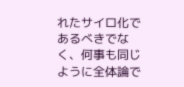れたサイロ化であるべきでなく、何事も同じように全体論で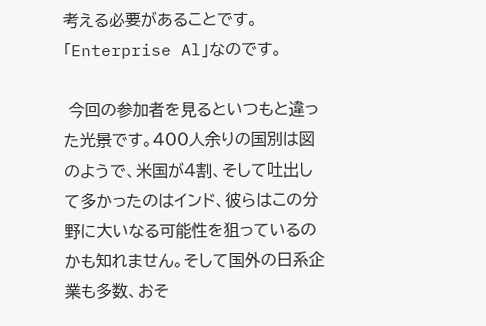考える必要があることです。「Enterprise Al」なのです。

 今回の参加者を見るといつもと違った光景です。400人余りの国別は図のようで、米国が4割、そして吐出して多かったのはインド、彼らはこの分野に大いなる可能性を狙っているのかも知れません。そして国外の日系企業も多数、おそ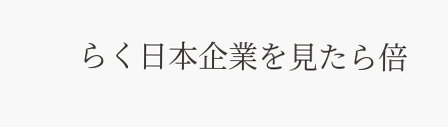らく日本企業を見たら倍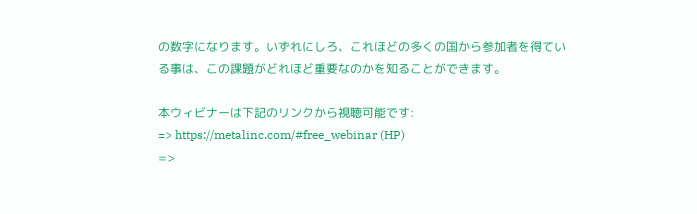の数字になります。いずれにしろ、これほどの多くの国から参加者を得ている事は、この課題がどれほど重要なのかを知ることができます。

本ウィビナーは下記のリンクから視聴可能です:
=> https://metalinc.com/#free_webinar (HP)
=>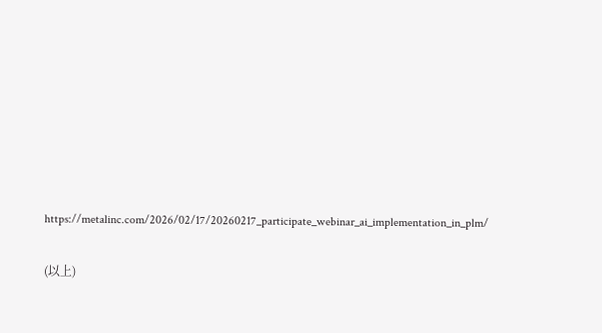https://metalinc.com/2026/02/17/20260217_participate_webinar_ai_implementation_in_plm/

(以上)